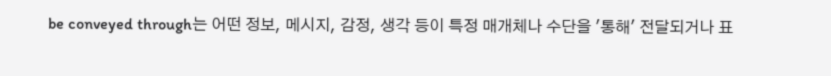be conveyed through는 어떤 정보, 메시지, 감정, 생각 등이 특정 매개체나 수단을 '통해' 전달되거나 표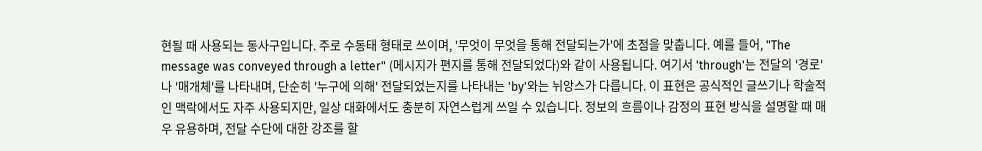현될 때 사용되는 동사구입니다. 주로 수동태 형태로 쓰이며, '무엇이 무엇을 통해 전달되는가'에 초점을 맞춥니다. 예를 들어, "The message was conveyed through a letter" (메시지가 편지를 통해 전달되었다)와 같이 사용됩니다. 여기서 'through'는 전달의 '경로'나 '매개체'를 나타내며, 단순히 '누구에 의해' 전달되었는지를 나타내는 'by'와는 뉘앙스가 다릅니다. 이 표현은 공식적인 글쓰기나 학술적인 맥락에서도 자주 사용되지만, 일상 대화에서도 충분히 자연스럽게 쓰일 수 있습니다. 정보의 흐름이나 감정의 표현 방식을 설명할 때 매우 유용하며, 전달 수단에 대한 강조를 할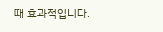때 효과적입니다.